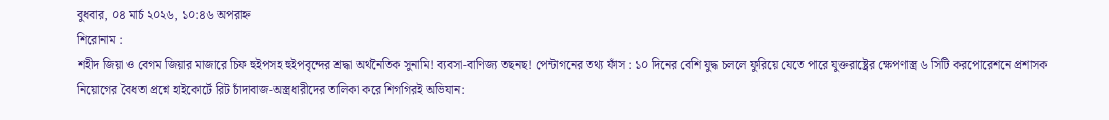বুধবার, ০৪ মার্চ ২০২৬, ১০:৪৬ অপরাহ্ন
শিরোনাম :
শহীদ জিয়া ও বেগম জিয়ার মাজারে চিফ হুইপসহ হুইপবৃন্দের শ্রদ্ধা অর্থনৈতিক সুনামি! ব্যবসা-বাণিজ্য তছনছ! পেন্টাগনের তথ্য ফাঁস : ১০ দিনের বেশি যুদ্ধ চললে ফুরিয়ে যেতে পারে যুক্তরাষ্ট্রের ক্ষেপণাস্ত্র ৬ সিটি করপোরেশনে প্রশাসক নিয়োগের বৈধতা প্রশ্নে হাইকোর্টে রিট চাঁদাবাজ-অস্ত্রধারীদের তালিকা করে শিগগিরই অভিযান: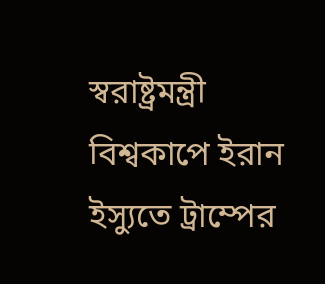স্বরাষ্ট্রমন্ত্রী বিশ্বকাপে ইরান ইস্যুতে ট্রাম্পের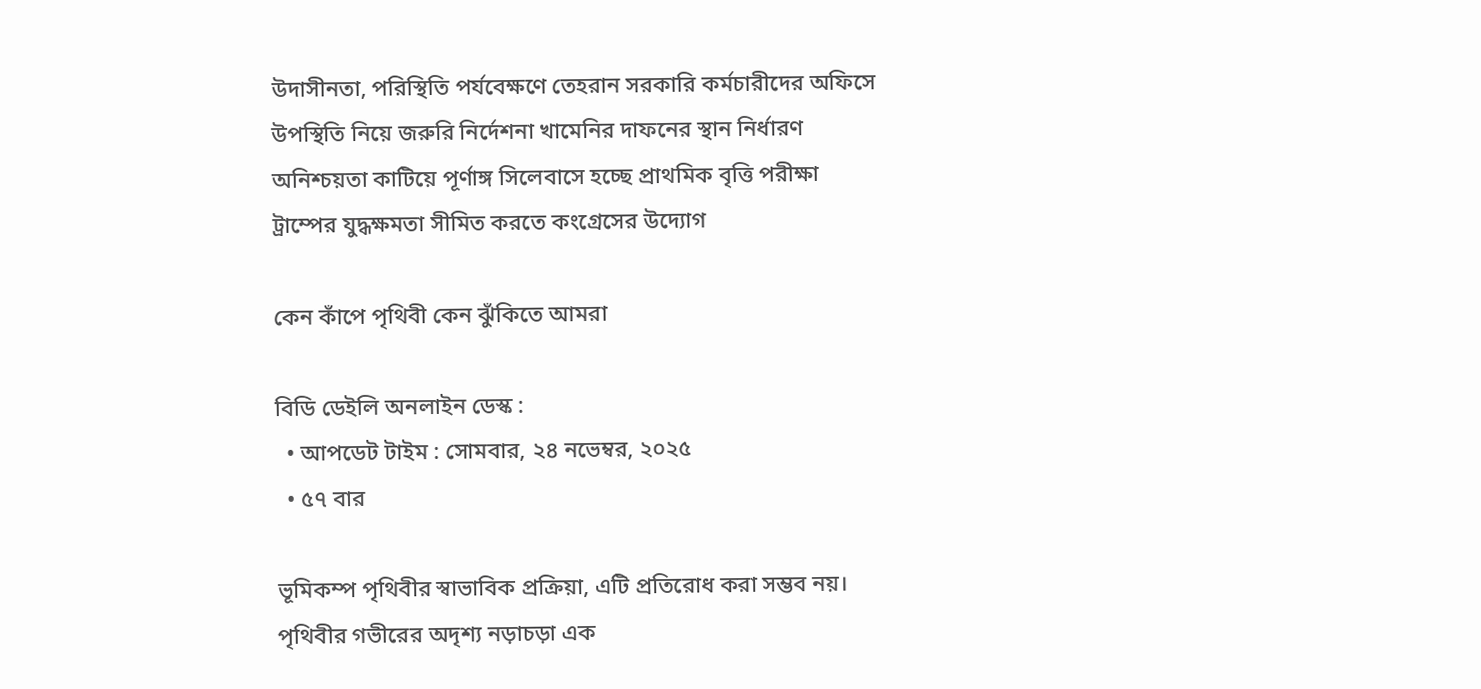উদাসীনতা, পরিস্থিতি পর্যবেক্ষণে তেহরান সরকারি কর্মচারীদের অফিসে উপস্থিতি নিয়ে জরুরি নির্দেশনা খামেনির দাফনের স্থান নির্ধারণ অনিশ্চয়তা কাটিয়ে পূর্ণাঙ্গ সিলেবাসে হচ্ছে প্রাথমিক বৃত্তি পরীক্ষা ট্রাম্পের যুদ্ধক্ষমতা সীমিত করতে কংগ্রেসের উদ্যোগ

কেন কাঁপে পৃথিবী কেন ঝুঁকিতে আমরা

বিডি ডেইলি অনলাইন ডেস্ক :
  • আপডেট টাইম : সোমবার, ২৪ নভেম্বর, ২০২৫
  • ৫৭ বার

ভূমিকম্প পৃথিবীর স্বাভাবিক প্রক্রিয়া, এটি প্রতিরোধ করা সম্ভব নয়। পৃথিবীর গভীরের অদৃশ্য নড়াচড়া এক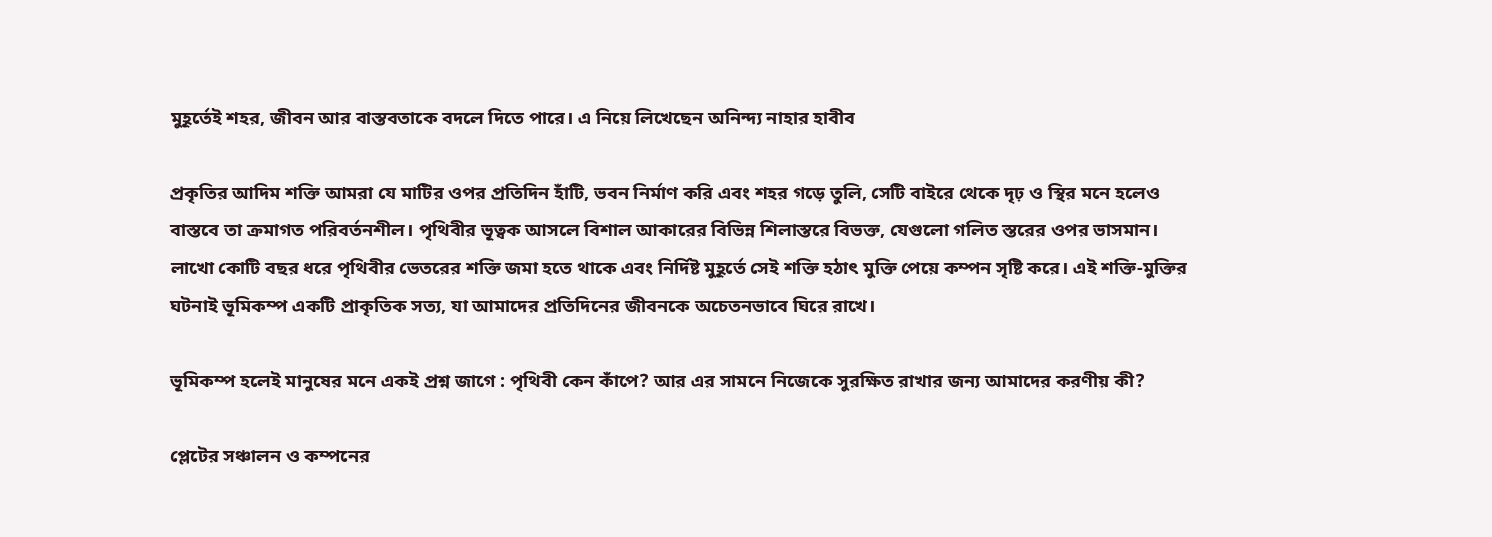মুহূর্তেই শহর, জীবন আর বাস্তবতাকে বদলে দিতে পারে। এ নিয়ে লিখেছেন অনিন্দ্য নাহার হাবীব

প্রকৃতির আদিম শক্তি আমরা যে মাটির ওপর প্রতিদিন হাঁটি, ভবন নির্মাণ করি এবং শহর গড়ে তুলি, সেটি বাইরে থেকে দৃঢ় ও স্থির মনে হলেও বাস্তবে তা ক্রমাগত পরিবর্তনশীল। পৃথিবীর ভূত্বক আসলে বিশাল আকারের বিভিন্ন শিলাস্তরে বিভক্ত, যেগুলো গলিত স্তরের ওপর ভাসমান। লাখো কোটি বছর ধরে পৃথিবীর ভেতরের শক্তি জমা হতে থাকে এবং নির্দিষ্ট মুহূর্তে সেই শক্তি হঠাৎ মুক্তি পেয়ে কম্পন সৃষ্টি করে। এই শক্তি-মুক্তির ঘটনাই ভূমিকম্প একটি প্রাকৃতিক সত্য, যা আমাদের প্রতিদিনের জীবনকে অচেতনভাবে ঘিরে রাখে।

ভূমিকম্প হলেই মানুষের মনে একই প্রশ্ন জাগে : পৃথিবী কেন কাঁপে? আর এর সামনে নিজেকে সুরক্ষিত রাখার জন্য আমাদের করণীয় কী?

প্লেটের সঞ্চালন ও কম্পনের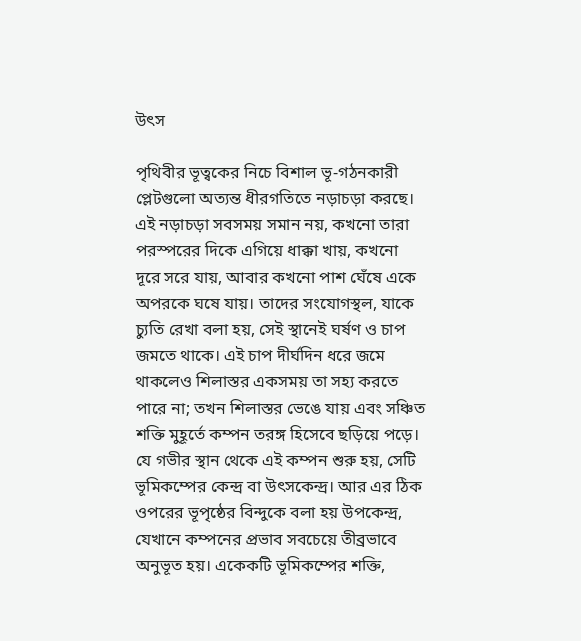উৎস

পৃথিবীর ভূত্বকের নিচে বিশাল ভূ-গঠনকারী প্লেটগুলো অত্যন্ত ধীরগতিতে নড়াচড়া করছে। এই নড়াচড়া সবসময় সমান নয়, কখনো তারা পরস্পরের দিকে এগিয়ে ধাক্কা খায়, কখনো দূরে সরে যায়, আবার কখনো পাশ ঘেঁষে একে অপরকে ঘষে যায়। তাদের সংযোগস্থল, যাকে চ্যুতি রেখা বলা হয়, সেই স্থানেই ঘর্ষণ ও চাপ জমতে থাকে। এই চাপ দীর্ঘদিন ধরে জমে থাকলেও শিলাস্তর একসময় তা সহ্য করতে পারে না; তখন শিলাস্তর ভেঙে যায় এবং সঞ্চিত শক্তি মুহূর্তে কম্পন তরঙ্গ হিসেবে ছড়িয়ে পড়ে। যে গভীর স্থান থেকে এই কম্পন শুরু হয়, সেটি ভূমিকম্পের কেন্দ্র বা উৎসকেন্দ্র। আর এর ঠিক ওপরের ভূপৃষ্ঠের বিন্দুকে বলা হয় উপকেন্দ্র, যেখানে কম্পনের প্রভাব সবচেয়ে তীব্রভাবে অনুভূত হয়। একেকটি ভূমিকম্পের শক্তি,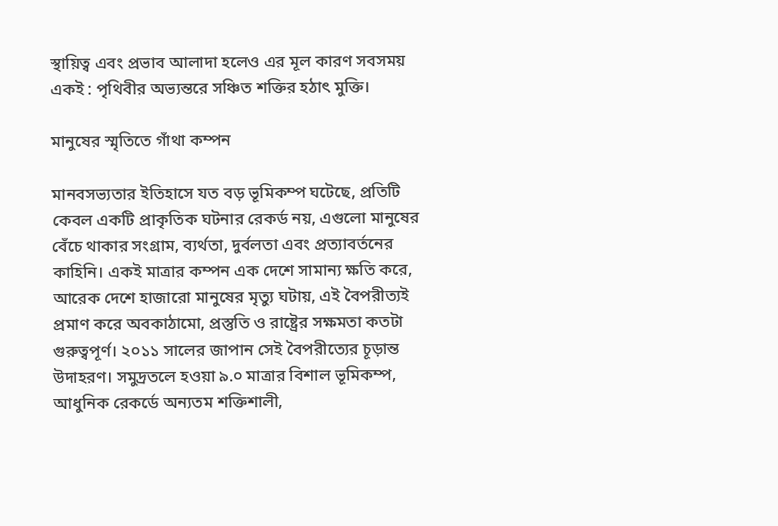স্থায়িত্ব এবং প্রভাব আলাদা হলেও এর মূল কারণ সবসময় একই : পৃথিবীর অভ্যন্তরে সঞ্চিত শক্তির হঠাৎ মুক্তি।

মানুষের স্মৃতিতে গাঁথা কম্পন

মানবসভ্যতার ইতিহাসে যত বড় ভূমিকম্প ঘটেছে, প্রতিটি কেবল একটি প্রাকৃতিক ঘটনার রেকর্ড নয়, এগুলো মানুষের বেঁচে থাকার সংগ্রাম, ব্যর্থতা, দুর্বলতা এবং প্রত্যাবর্তনের কাহিনি। একই মাত্রার কম্পন এক দেশে সামান্য ক্ষতি করে, আরেক দেশে হাজারো মানুষের মৃত্যু ঘটায়, এই বৈপরীত্যই প্রমাণ করে অবকাঠামো, প্রস্তুতি ও রাষ্ট্রের সক্ষমতা কতটা গুরুত্বপূর্ণ। ২০১১ সালের জাপান সেই বৈপরীত্যের চূড়ান্ত উদাহরণ। সমুদ্রতলে হওয়া ৯.০ মাত্রার বিশাল ভূমিকম্প, আধুনিক রেকর্ডে অন্যতম শক্তিশালী,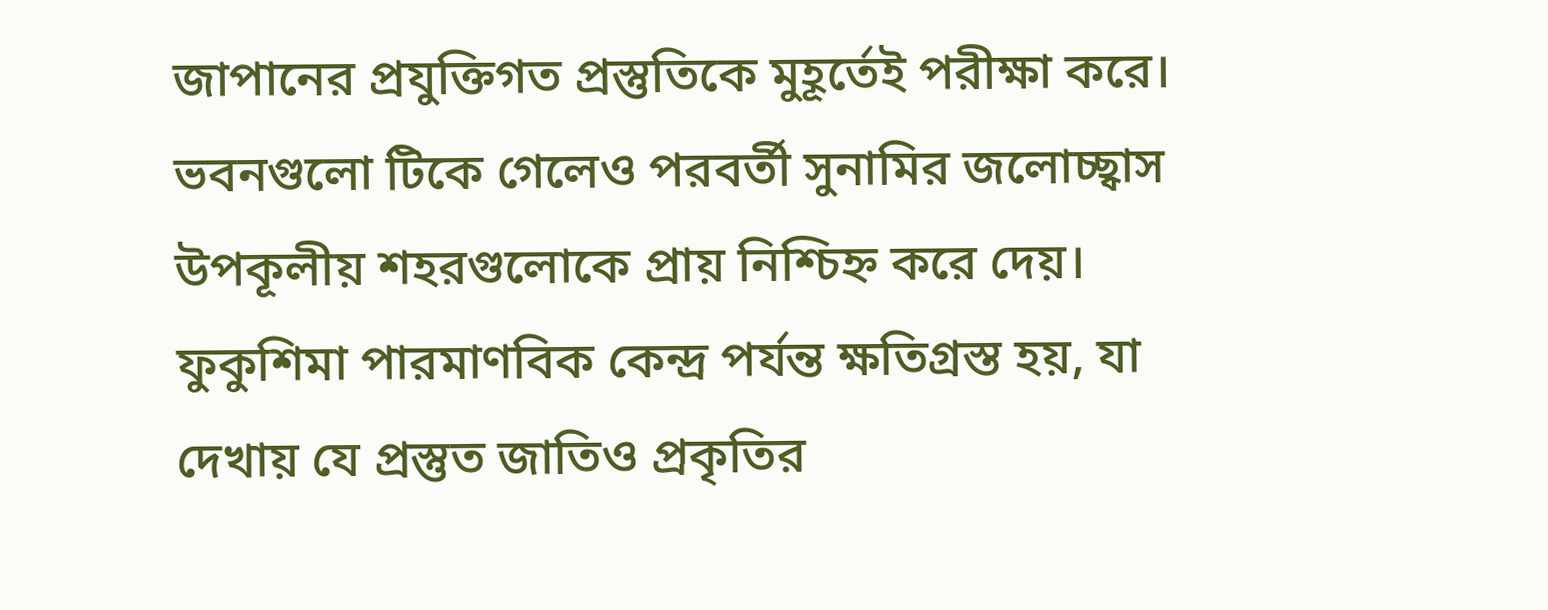জাপানের প্রযুক্তিগত প্রস্তুতিকে মুহূর্তেই পরীক্ষা করে। ভবনগুলো টিকে গেলেও পরবর্তী সুনামির জলোচ্ছ্বাস উপকূলীয় শহরগুলোকে প্রায় নিশ্চিহ্ন করে দেয়। ফুকুশিমা পারমাণবিক কেন্দ্র পর্যন্ত ক্ষতিগ্রস্ত হয়, যা দেখায় যে প্রস্তুত জাতিও প্রকৃতির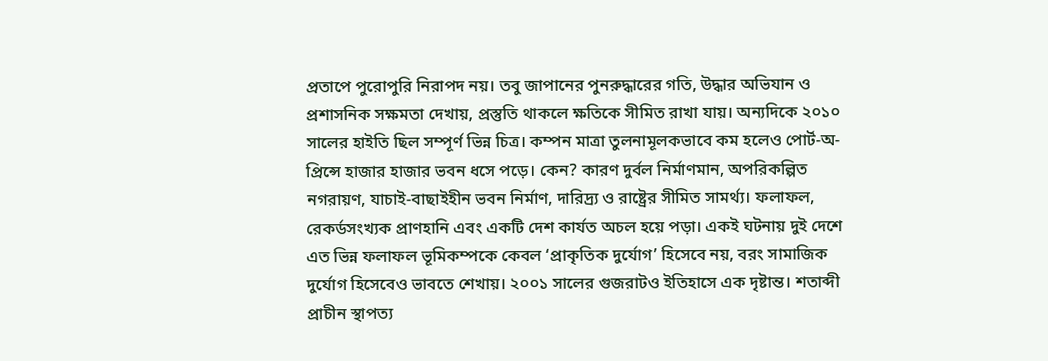প্রতাপে পুরোপুরি নিরাপদ নয়। তবু জাপানের পুনরুদ্ধারের গতি, উদ্ধার অভিযান ও প্রশাসনিক সক্ষমতা দেখায়, প্রস্তুতি থাকলে ক্ষতিকে সীমিত রাখা যায়। অন্যদিকে ২০১০ সালের হাইতি ছিল সম্পূর্ণ ভিন্ন চিত্র। কম্পন মাত্রা তুলনামূলকভাবে কম হলেও পোর্ট-অ-প্রিন্সে হাজার হাজার ভবন ধসে পড়ে। কেন? কারণ দুর্বল নির্মাণমান, অপরিকল্পিত নগরায়ণ, যাচাই-বাছাইহীন ভবন নির্মাণ, দারিদ্র্য ও রাষ্ট্রের সীমিত সামর্থ্য। ফলাফল, রেকর্ডসংখ্যক প্রাণহানি এবং একটি দেশ কার্যত অচল হয়ে পড়া। একই ঘটনায় দুই দেশে এত ভিন্ন ফলাফল ভূমিকম্পকে কেবল ‘প্রাকৃতিক দুর্যোগ’ হিসেবে নয়, বরং সামাজিক দুর্যোগ হিসেবেও ভাবতে শেখায়। ২০০১ সালের গুজরাটও ইতিহাসে এক দৃষ্টান্ত। শতাব্দী প্রাচীন স্থাপত্য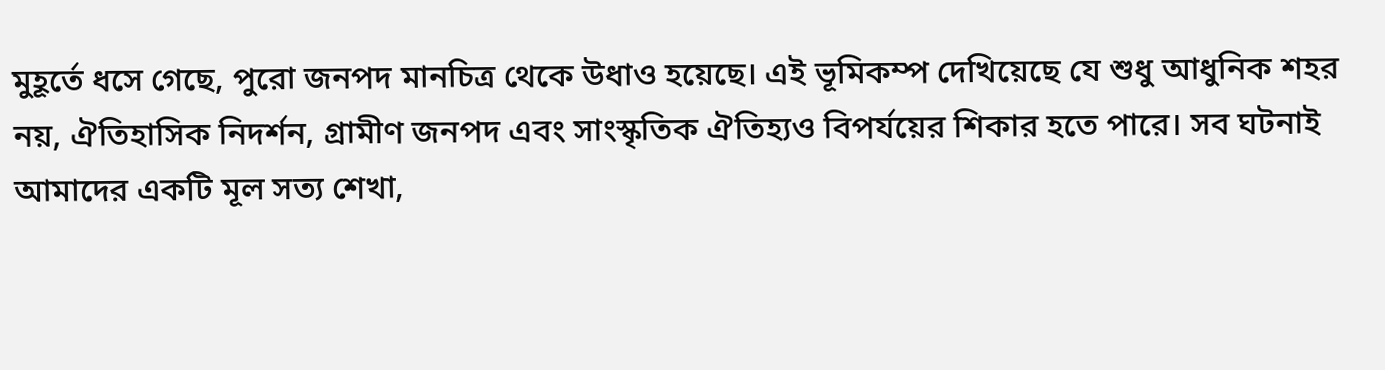মুহূর্তে ধসে গেছে, পুরো জনপদ মানচিত্র থেকে উধাও হয়েছে। এই ভূমিকম্প দেখিয়েছে যে শুধু আধুনিক শহর নয়, ঐতিহাসিক নিদর্শন, গ্রামীণ জনপদ এবং সাংস্কৃতিক ঐতিহ্যও বিপর্যয়ের শিকার হতে পারে। সব ঘটনাই আমাদের একটি মূল সত্য শেখা,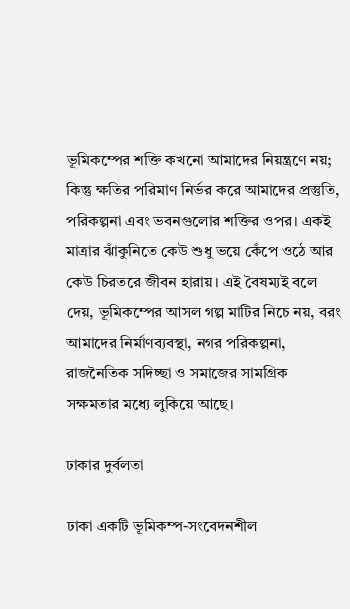ভূমিকম্পের শক্তি কখনো আমাদের নিয়ন্ত্রণে নয়; কিন্তু ক্ষতির পরিমাণ নির্ভর করে আমাদের প্রস্তুতি, পরিকল্পনা এবং ভবনগুলোর শক্তির ওপর। একই মাত্রার ঝাঁকুনিতে কেউ শুধু ভয়ে কেঁপে ওঠে আর কেউ চিরতরে জীবন হারায়। এই বৈষম্যই বলে দেয়, ভূমিকম্পের আসল গল্প মাটির নিচে নয়, বরং আমাদের নির্মাণব্যবস্থা, নগর পরিকল্পনা, রাজনৈতিক সদিচ্ছা ও সমাজের সামগ্রিক সক্ষমতার মধ্যে লুকিয়ে আছে।

ঢাকার দুর্বলতা

ঢাকা একটি ভূমিকম্প-সংবেদনশীল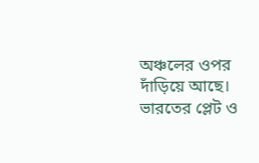অঞ্চলের ওপর দাঁড়িয়ে আছে। ভারতের প্লেট ও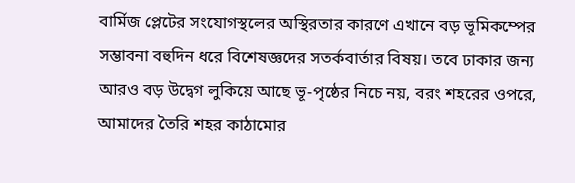বার্মিজ প্লেটের সংযোগস্থলের অস্থিরতার কারণে এখানে বড় ভূমিকম্পের সম্ভাবনা বহুদিন ধরে বিশেষজ্ঞদের সতর্কবার্তার বিষয়। তবে ঢাকার জন্য আরও বড় উদ্বেগ লুকিয়ে আছে ভূ-পৃষ্ঠের নিচে নয়, বরং শহরের ওপরে, আমাদের তৈরি শহর কাঠামোর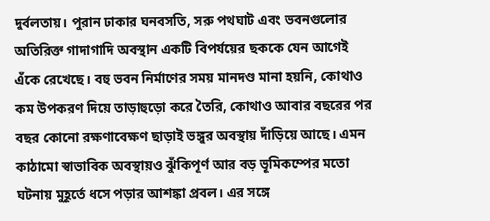দুর্বলতায়। পুরান ঢাকার ঘনবসতি, সরু পথঘাট এবং ভবনগুলোর অতিরিক্ত গাদাগাদি অবস্থান একটি বিপর্যয়ের ছককে যেন আগেই এঁকে রেখেছে। বহু ভবন নির্মাণের সময় মানদণ্ড মানা হয়নি, কোথাও কম উপকরণ দিয়ে তাড়াহুড়ো করে তৈরি, কোথাও আবার বছরের পর বছর কোনো রক্ষণাবেক্ষণ ছাড়াই ভঙ্গুর অবস্থায় দাঁড়িয়ে আছে। এমন কাঠামো স্বাভাবিক অবস্থায়ও ঝুঁকিপূর্ণ আর বড় ভূমিকম্পের মতো ঘটনায় মুহূর্তে ধসে পড়ার আশঙ্কা প্রবল। এর সঙ্গে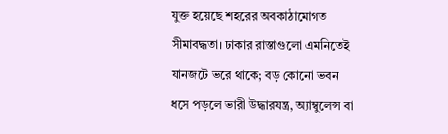যুক্ত হয়েছে শহরের অবকাঠামোগত সীমাবদ্ধতা। ঢাকার রাস্তাগুলো এমনিতেই যানজটে ভরে থাকে; বড় কোনো ভবন ধসে পড়লে ভারী উদ্ধারযন্ত্র, অ্যাম্বুলেন্স বা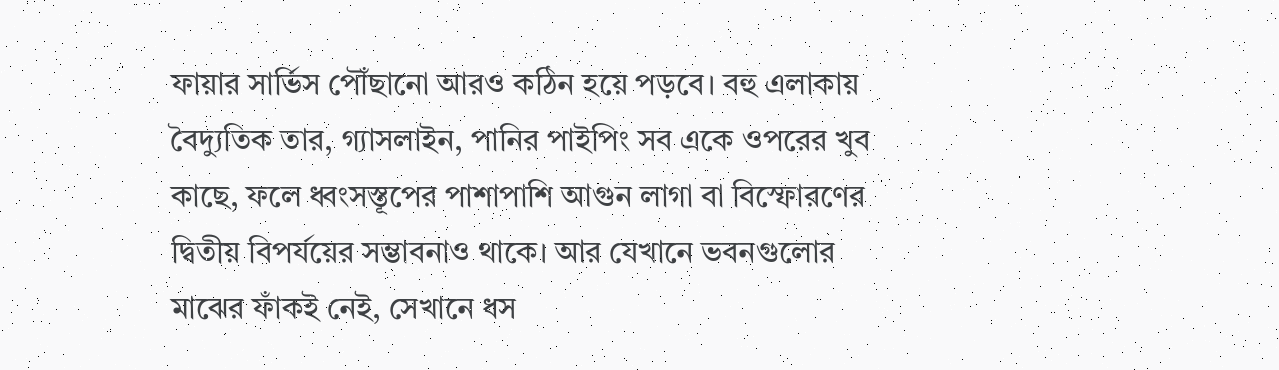ফায়ার সার্ভিস পৌঁছানো আরও কঠিন হয়ে পড়বে। বহু এলাকায় বৈদ্যুতিক তার, গ্যাসলাইন, পানির পাইপিং সব একে ওপরের খুব কাছে, ফলে ধ্বংসস্তূপের পাশাপাশি আগুন লাগা বা বিস্ফোরণের দ্বিতীয় বিপর্যয়ের সম্ভাবনাও থাকে। আর যেখানে ভবনগুলোর মাঝের ফাঁকই নেই, সেখানে ধস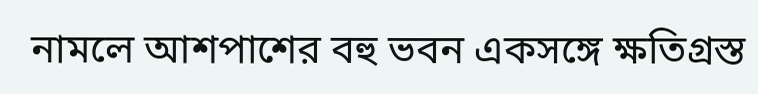নামলে আশপাশের বহু ভবন একসঙ্গে ক্ষতিগ্রস্ত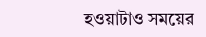হওয়াটাও সময়ের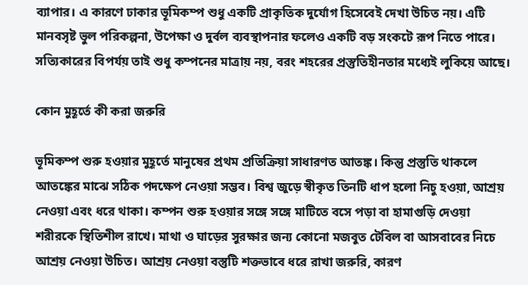ব্যাপার। এ কারণে ঢাকার ভূমিকম্প শুধু একটি প্রাকৃতিক দুর্যোগ হিসেবেই দেখা উচিত নয়। এটি মানবসৃষ্ট ভুল পরিকল্পনা, উপেক্ষা ও দুর্বল ব্যবস্থাপনার ফলেও একটি বড় সংকটে রূপ নিতে পারে। সত্যিকারের বিপর্যয় তাই শুধু কম্পনের মাত্রায় নয়, বরং শহরের প্রস্তুতিহীনতার মধ্যেই লুকিয়ে আছে।

কোন মুহূর্তে কী করা জরুরি

ভূমিকম্প শুরু হওয়ার মুহূর্তে মানুষের প্রথম প্রতিক্রিয়া সাধারণত আতঙ্ক। কিন্তু প্রস্তুতি থাকলে আতঙ্কের মাঝে সঠিক পদক্ষেপ নেওয়া সম্ভব। বিশ্ব জুড়ে স্বীকৃত তিনটি ধাপ হলো নিচু হওয়া, আশ্রয় নেওয়া এবং ধরে থাকা। কম্পন শুরু হওয়ার সঙ্গে সঙ্গে মাটিতে বসে পড়া বা হামাগুড়ি দেওয়া শরীরকে স্থিতিশীল রাখে। মাথা ও ঘাড়ের সুরক্ষার জন্য কোনো মজবুত টেবিল বা আসবাবের নিচে আশ্রয় নেওয়া উচিত। আশ্রয় নেওয়া বস্তুটি শক্তভাবে ধরে রাখা জরুরি, কারণ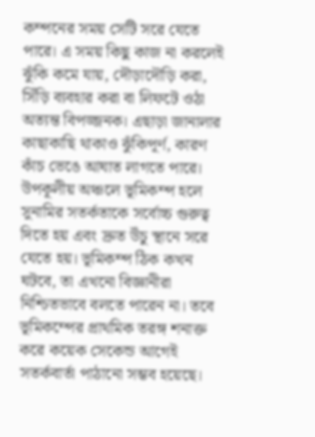কম্পনের সময় সেটি সরে যেতে পারে। এ সময় কিছু কাজ না করলেই ঝুঁকি কমে যায়, দৌড়াদৌড়ি করা, সিঁড়ি ব্যবহার করা বা লিফটে ওঠা অত্যন্ত বিপজ্জনক। এছাড়া জানালার কাছাকাছি থাকাও ঝুঁকিপূর্ণ, কারণ কাঁচ ভেঙে আঘাত লাগতে পারে। উপকূলীয় অঞ্চলে ভূমিকম্প হলে সুনামির সতর্কতাকে সর্বোচ্চ গুরুত্ব দিতে হয় এবং দ্রুত উঁচু স্থানে সরে যেতে হয়। ভূমিকম্প ঠিক কখন ঘটবে, তা এখনো বিজ্ঞানীরা নিশ্চিতভাবে বলতে পারেন না। তবে ভূমিকম্পের প্রাথমিক তরঙ্গ শনাক্ত করে কয়েক সেকেন্ড আগেই সতর্কবার্তা পাঠানো সম্ভব হয়েছে।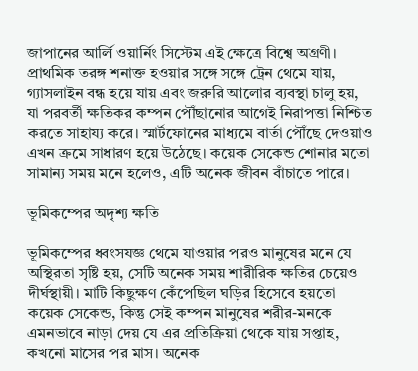জাপানের আর্লি ওয়ার্নিং সিস্টেম এই ক্ষেত্রে বিশ্বে অগ্রণী। প্রাথমিক তরঙ্গ শনাক্ত হওয়ার সঙ্গে সঙ্গে ট্রেন থেমে যায়, গ্যাসলাইন বন্ধ হয়ে যায় এবং জরুরি আলোর ব্যবস্থা চালু হয়, যা পরবর্তী ক্ষতিকর কম্পন পৌঁছানোর আগেই নিরাপত্তা নিশ্চিত করতে সাহায্য করে। স্মার্টফোনের মাধ্যমে বার্তা পৌঁছে দেওয়াও এখন ক্রমে সাধারণ হয়ে উঠেছে। কয়েক সেকেন্ড শোনার মতো সামান্য সময় মনে হলেও, এটি অনেক জীবন বাঁচাতে পারে।

ভূমিকম্পের অদৃশ্য ক্ষতি

ভূমিকম্পের ধ্বংসযজ্ঞ থেমে যাওয়ার পরও মানুষের মনে যে অস্থিরতা সৃষ্টি হয়, সেটি অনেক সময় শারীরিক ক্ষতির চেয়েও দীর্ঘস্থায়ী। মাটি কিছুক্ষণ কেঁপেছিল ঘড়ির হিসেবে হয়তো কয়েক সেকেন্ড, কিন্তু সেই কম্পন মানুষের শরীর-মনকে এমনভাবে নাড়া দেয় যে এর প্রতিক্রিয়া থেকে যায় সপ্তাহ, কখনো মাসের পর মাস। অনেক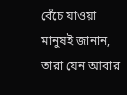বেঁচে যাওয়া মানুষই জানান, তারা যেন আবার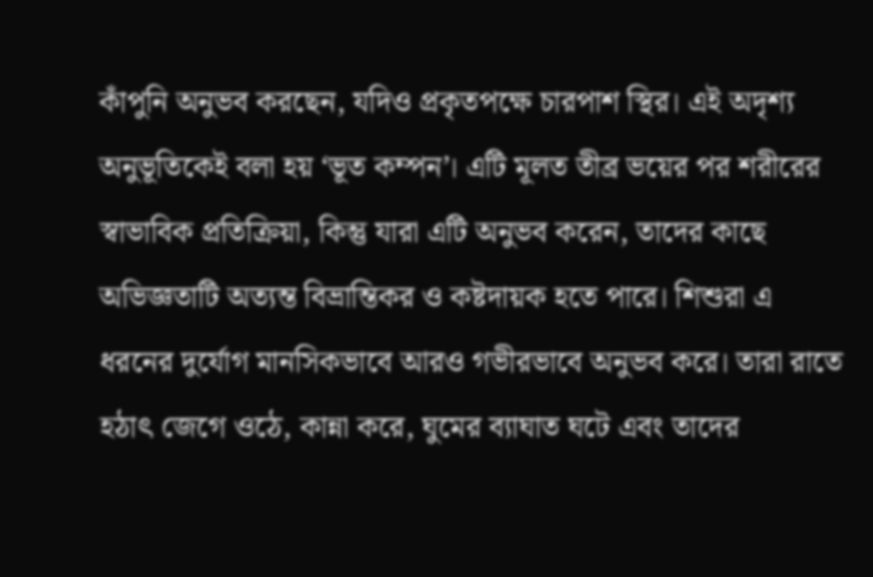কাঁপুনি অনুভব করছেন, যদিও প্রকৃতপক্ষে চারপাশ স্থির। এই অদৃশ্য অনুভূতিকেই বলা হয় ‘ভূত কম্পন’। এটি মূলত তীব্র ভয়ের পর শরীরের স্বাভাবিক প্রতিক্রিয়া, কিন্তু যারা এটি অনুভব করেন, তাদের কাছে অভিজ্ঞতাটি অত্যন্ত বিভ্রান্তিকর ও কষ্টদায়ক হতে পারে। শিশুরা এ ধরনের দুর্যোগ মানসিকভাবে আরও গভীরভাবে অনুভব করে। তারা রাতে হঠাৎ জেগে ওঠে, কান্না করে, ঘুমের ব্যাঘাত ঘটে এবং তাদের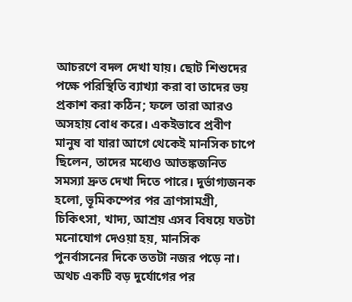আচরণে বদল দেখা যায়। ছোট শিশুদের পক্ষে পরিস্থিতি ব্যাখ্যা করা বা তাদের ভয় প্রকাশ করা কঠিন; ফলে তারা আরও অসহায় বোধ করে। একইভাবে প্রবীণ মানুষ বা যারা আগে থেকেই মানসিক চাপে ছিলেন, তাদের মধ্যেও আতঙ্কজনিত সমস্যা দ্রুত দেখা দিতে পারে। দুর্ভাগ্যজনক হলো, ভূমিকম্পের পর ত্রাণসামগ্রী, চিকিৎসা, খাদ্য, আশ্রয় এসব বিষয়ে যতটা মনোযোগ দেওয়া হয়, মানসিক পুনর্বাসনের দিকে ততটা নজর পড়ে না। অথচ একটি বড় দুর্যোগের পর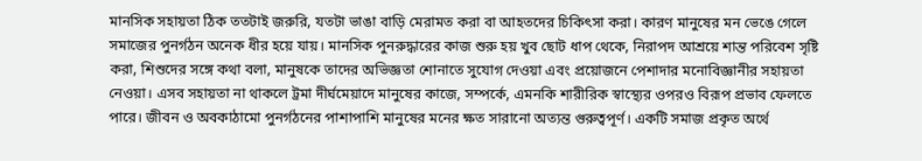মানসিক সহায়তা ঠিক ততটাই জরুরি, যতটা ভাঙা বাড়ি মেরামত করা বা আহতদের চিকিৎসা করা। কারণ মানুষের মন ভেঙে গেলে সমাজের পুনর্গঠন অনেক ধীর হয়ে যায়। মানসিক পুনরুদ্ধারের কাজ শুরু হয় খুব ছোট ধাপ থেকে, নিরাপদ আশ্রয়ে শান্ত পরিবেশ সৃষ্টি করা, শিশুদের সঙ্গে কথা বলা, মানুষকে তাদের অভিজ্ঞতা শোনাতে সুযোগ দেওয়া এবং প্রয়োজনে পেশাদার মনোবিজ্ঞানীর সহায়তা নেওয়া। এসব সহায়তা না থাকলে ট্রমা দীর্ঘমেয়াদে মানুষের কাজে, সম্পর্কে, এমনকি শারীরিক স্বাস্থ্যের ওপরও বিরূপ প্রভাব ফেলতে পারে। জীবন ও অবকাঠামো পুনর্গঠনের পাশাপাশি মানুষের মনের ক্ষত সারানো অত্যন্ত গুরুত্বপূর্ণ। একটি সমাজ প্রকৃত অর্থে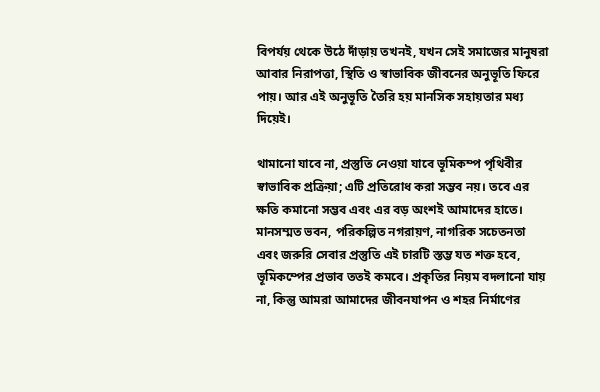বিপর্যয় থেকে উঠে দাঁড়ায় তখনই, যখন সেই সমাজের মানুষরা আবার নিরাপত্তা, স্থিতি ও স্বাভাবিক জীবনের অনুভূতি ফিরে পায়। আর এই অনুভূতি তৈরি হয় মানসিক সহায়তার মধ্য দিয়েই।

থামানো যাবে না, প্রস্তুতি নেওয়া যাবে ভূমিকম্প পৃথিবীর স্বাভাবিক প্রক্রিয়া; এটি প্রতিরোধ করা সম্ভব নয়। তবে এর ক্ষতি কমানো সম্ভব এবং এর বড় অংশই আমাদের হাতে। মানসম্মত ভবন, পরিকল্পিত নগরায়ণ, নাগরিক সচেতনতা এবং জরুরি সেবার প্রস্তুতি এই চারটি স্তম্ভ যত শক্ত হবে, ভূমিকম্পের প্রভাব ততই কমবে। প্রকৃতির নিয়ম বদলানো যায় না, কিন্তু আমরা আমাদের জীবনযাপন ও শহর নির্মাণের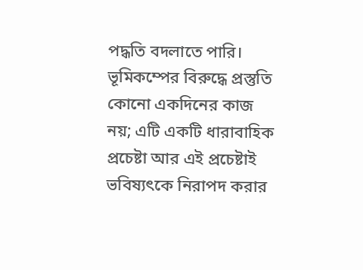পদ্ধতি বদলাতে পারি। ভূমিকম্পের বিরুদ্ধে প্রস্তুতি কোনো একদিনের কাজ নয়; এটি একটি ধারাবাহিক প্রচেষ্টা আর এই প্রচেষ্টাই ভবিষ্যৎকে নিরাপদ করার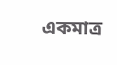একমাত্র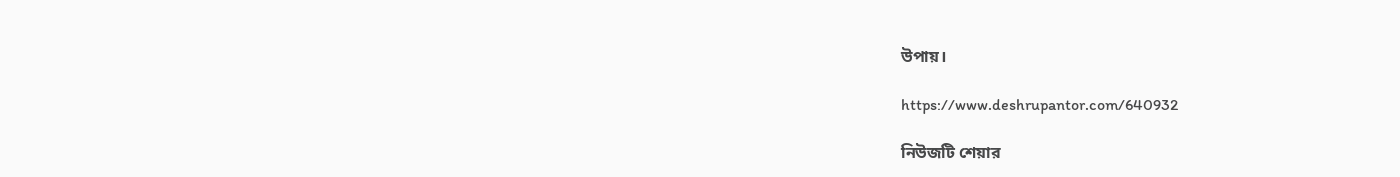উপায়।

https://www.deshrupantor.com/640932

নিউজটি শেয়ার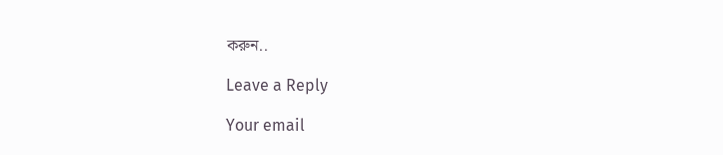করুন..

Leave a Reply

Your email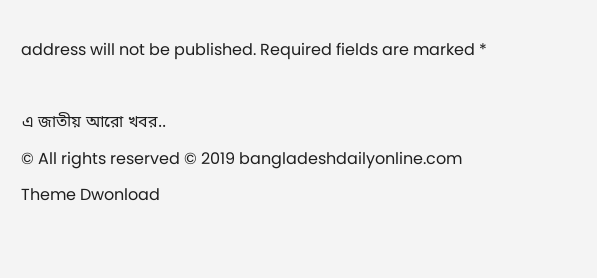address will not be published. Required fields are marked *

এ জাতীয় আরো খবর..
© All rights reserved © 2019 bangladeshdailyonline.com
Theme Dwonload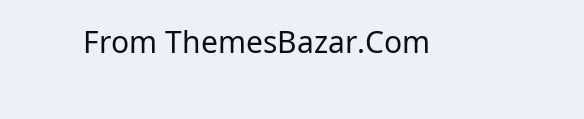From ThemesBazar.Com